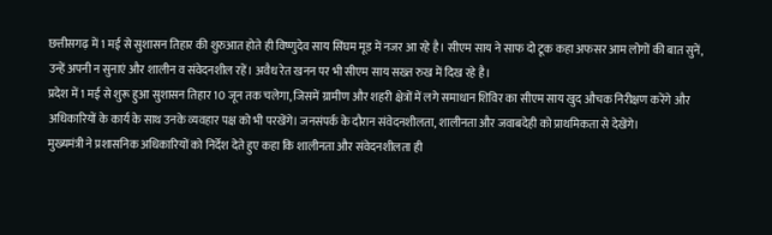छत्तीसगढ़ में 1 मई से सुशासन तिहार की शुरुआत होते ही विष्णुदेव साय सिंघम मूड में नजर आ रहे है। सीएम साय ने साफ दो टूक कहा अफसर आम लोगों की बात सुनें, उन्हें अपनी न सुनाएं और शालीन व संवेदनशील रहें। अवैध रेत खनन पर भी सीएम साय सख्त रुख में दिख रहे है।
प्रदेश में 1 मई से शुरू हुआ सुशासन तिहार 10 जून तक चलेगा, जिसमें ग्रामीण और शहरी क्षेत्रों में लगे समाधान शिविर का सीएम साय खुद औचक निरीक्षण करेंगे और अधिकारियों के कार्य के साथ उनके व्यवहार पक्ष को भी परखेंगे। जनसंपर्क के दौरान संवेदनशीलता, शालीनता और जवाबदेही को प्राथमिकता से देखेंगे।
मुख्यमंत्री ने प्रशासनिक अधिकारियों को निर्देश देते हुए कहा कि शालीनता और संवेदनशीलता ही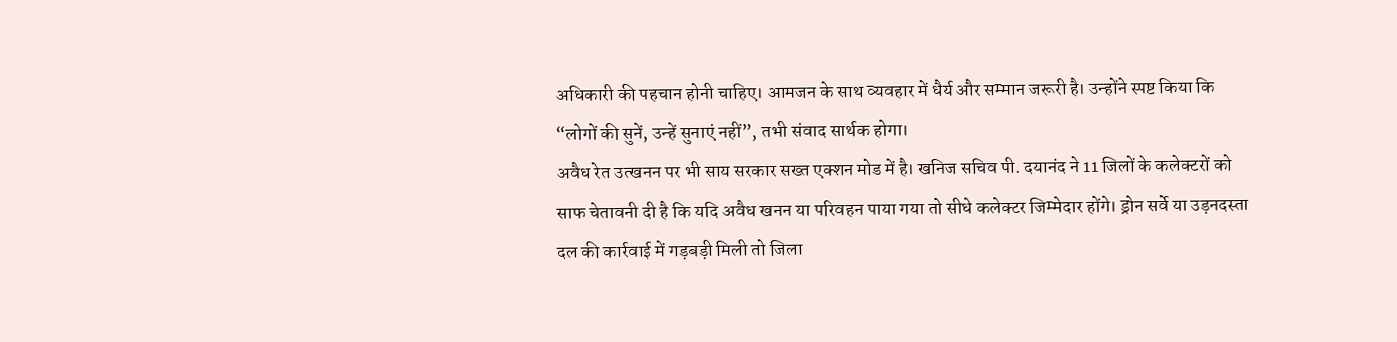अधिकारी की पहचान होनी चाहिए। आमजन के साथ व्यवहार में धैर्य और सम्मान जरूरी है। उन्होंने स्पष्ट किया कि “लोगों की सुनें, उन्हें सुनाएं नहीं”, तभी संवाद सार्थक होगा।
अवैध रेत उत्खनन पर भी साय सरकार सख्त एक्शन मोड में है। खनिज सचिव पी. दयानंद ने 11 जिलों के कलेक्टरों को साफ चेतावनी दी है कि यदि अवैध खनन या परिवहन पाया गया तो सीधे कलेक्टर जिम्मेदार होंगे। ड्रोन सर्वे या उड़नदस्ता दल की कार्रवाई में गड़बड़ी मिली तो जिला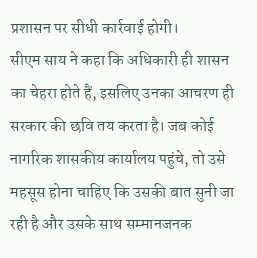प्रशासन पर सीधी कार्रवाई होगी।
सीएम साय ने कहा कि अधिकारी ही शासन का चेहरा होते हैं, इसलिए उनका आचरण ही सरकार की छवि तय करता है। जब कोई नागरिक शासकीय कार्यालय पहुंचे, तो उसे महसूस होना चाहिए कि उसकी बात सुनी जा रही है और उसके साथ सम्मानजनक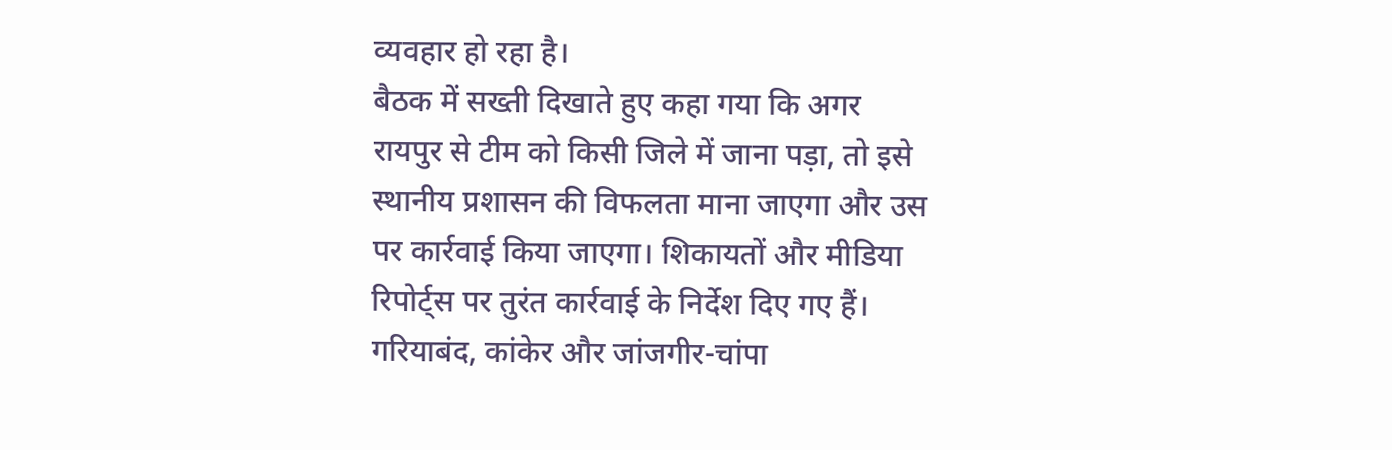व्यवहार हो रहा है।
बैठक में सख्ती दिखाते हुए कहा गया कि अगर रायपुर से टीम को किसी जिले में जाना पड़ा, तो इसे स्थानीय प्रशासन की विफलता माना जाएगा और उस पर कार्रवाई किया जाएगा। शिकायतों और मीडिया रिपोर्ट्स पर तुरंत कार्रवाई के निर्देश दिए गए हैं। गरियाबंद, कांकेर और जांजगीर-चांपा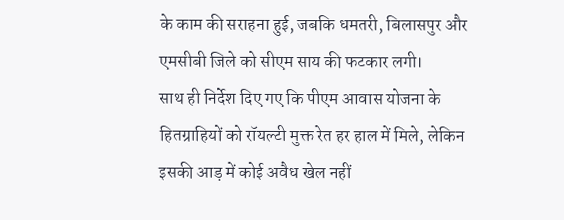के काम की सराहना हुई, जबकि धमतरी, बिलासपुर और एमसीबी जिले को सीएम साय की फटकार लगी।
साथ ही निर्देश दिए गए कि पीएम आवास योजना के हितग्राहियों को रॉयल्टी मुक्त रेत हर हाल में मिले, लेकिन इसकी आड़ में कोई अवैध खेल नहीं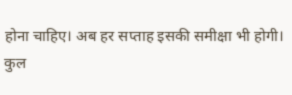होना चाहिए। अब हर सप्ताह इसकी समीक्षा भी होगी।
कुल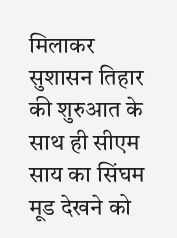मिलाकर सुशासन तिहार की शुरुआत के साथ ही सीएम साय का सिंघम मूड देखने को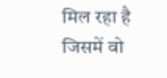मिल रहा है जिसमें वो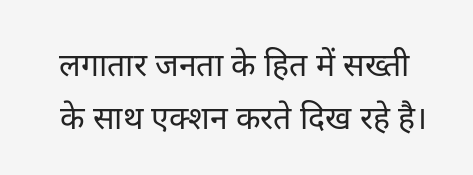लगातार जनता के हित में सख्ती के साथ एक्शन करते दिख रहे है।